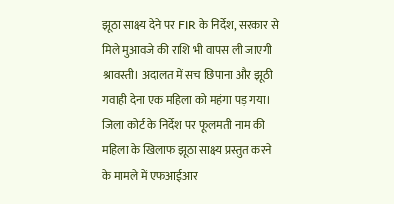झूठा साक्ष्य देने पर FIR के निर्देश, सरकार से मिले मुआवजे की राशि भी वापस ली जाएगी
श्रावस्ती। अदालत में सच छिपाना और झूठी गवाही देना एक महिला को महंगा पड़ गया। जिला कोर्ट के निर्देश पर फूलमती नाम की महिला के खिलाफ झूठा साक्ष्य प्रस्तुत करने के मामले में एफआईआर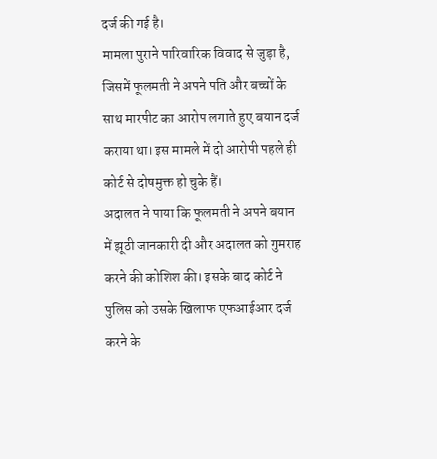दर्ज की गई है।
मामला पुराने पारिवारिक विवाद से जुड़ा है, जिसमें फूलमती ने अपने पति और बच्चों के साथ मारपीट का आरोप लगाते हुए बयान दर्ज कराया था। इस मामले में दो आरोपी पहले ही कोर्ट से दोषमुक्त हो चुके हैं।
अदालत ने पाया कि फूलमती ने अपने बयान में झूठी जानकारी दी और अदालत को गुमराह करने की कोशिश की। इसके बाद कोर्ट ने पुलिस को उसके खिलाफ एफआईआर दर्ज करने के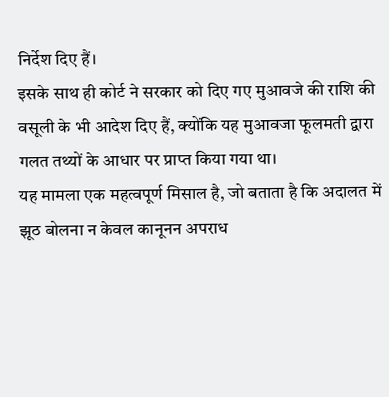निर्देश दिए हैं।
इसके साथ ही कोर्ट ने सरकार को दिए गए मुआवजे की राशि की वसूली के भी आदेश दिए हैं, क्योंकि यह मुआवजा फूलमती द्वारा गलत तथ्यों के आधार पर प्राप्त किया गया था।
यह मामला एक महत्वपूर्ण मिसाल है, जो बताता है कि अदालत में झूठ बोलना न केवल कानूनन अपराध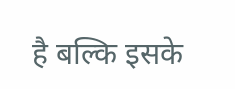है बल्कि इसके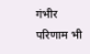गंभीर परिणाम भी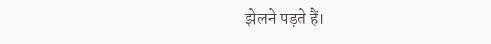झेलने पड़ते हैं।